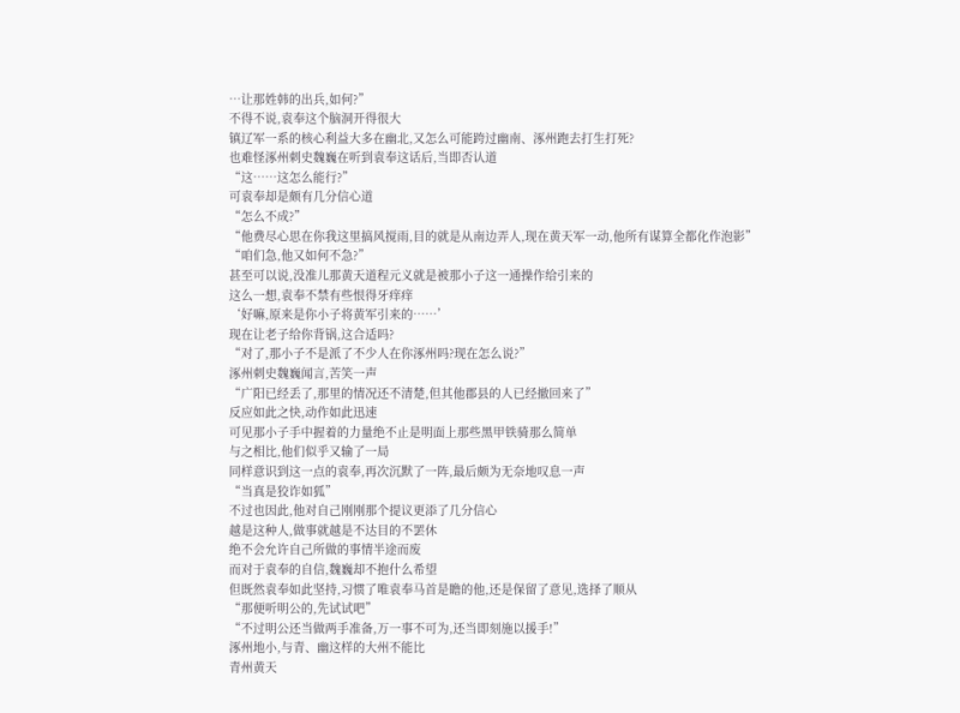…让那姓韩的出兵,如何?”
不得不说,袁奉这个脑洞开得很大
镇辽军一系的核心利益大多在幽北,又怎么可能跨过幽南、涿州跑去打生打死?
也难怪涿州刺史魏巍在听到袁奉这话后,当即否认道
“这……这怎么能行?”
可袁奉却是颇有几分信心道
“怎么不成?”
“他费尽心思在你我这里搞风搅雨,目的就是从南边弄人,现在黄天军一动,他所有谋算全都化作泡影”
“咱们急,他又如何不急?”
甚至可以说,没准儿那黄天道程元义就是被那小子这一通操作给引来的
这么一想,袁奉不禁有些恨得牙痒痒
‘好嘛,原来是你小子将黄军引来的……’
现在让老子给你背锅,这合适吗?
“对了,那小子不是派了不少人在你涿州吗?现在怎么说?”
涿州刺史魏巍闻言,苦笑一声
“广阳已经丢了,那里的情况还不清楚,但其他郡县的人已经撤回来了”
反应如此之快,动作如此迅速
可见那小子手中握着的力量绝不止是明面上那些黑甲铁骑那么简单
与之相比,他们似乎又输了一局
同样意识到这一点的袁奉,再次沉默了一阵,最后颇为无奈地叹息一声
“当真是狡诈如狐”
不过也因此,他对自己刚刚那个提议更添了几分信心
越是这种人,做事就越是不达目的不罢休
绝不会允许自己所做的事情半途而废
而对于袁奉的自信,魏巍却不抱什么希望
但既然袁奉如此坚持,习惯了唯袁奉马首是瞻的他,还是保留了意见,选择了顺从
“那便听明公的,先试试吧”
“不过明公还当做两手准备,万一事不可为,还当即刻施以援手!”
涿州地小,与青、幽这样的大州不能比
青州黄天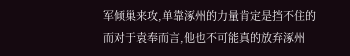军倾巢来攻,单靠涿州的力量肯定是挡不住的
而对于袁奉而言,他也不可能真的放弃涿州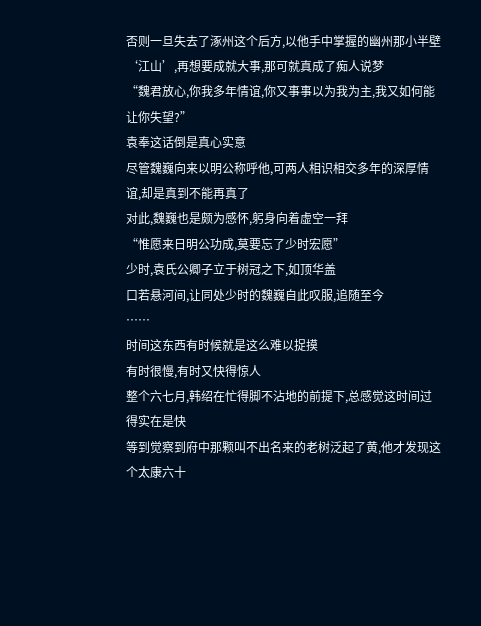否则一旦失去了涿州这个后方,以他手中掌握的幽州那小半壁‘江山’,再想要成就大事,那可就真成了痴人说梦
“魏君放心,你我多年情谊,你又事事以为我为主,我又如何能让你失望?”
袁奉这话倒是真心实意
尽管魏巍向来以明公称呼他,可两人相识相交多年的深厚情谊,却是真到不能再真了
对此,魏巍也是颇为感怀,躬身向着虚空一拜
“惟愿来日明公功成,莫要忘了少时宏愿”
少时,袁氏公卿子立于树冠之下,如顶华盖
口若悬河间,让同处少时的魏巍自此叹服,追随至今
……
时间这东西有时候就是这么难以捉摸
有时很慢,有时又快得惊人
整个六七月,韩绍在忙得脚不沾地的前提下,总感觉这时间过得实在是快
等到觉察到府中那颗叫不出名来的老树泛起了黄,他才发现这个太康六十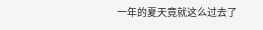一年的夏天竟就这么过去了